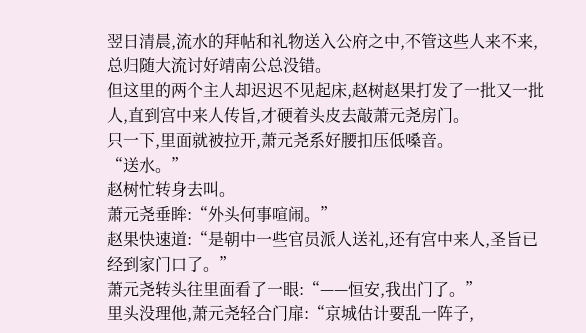翌日清晨,流水的拜帖和礼物送入公府之中,不管这些人来不来,总归随大流讨好靖南公总没错。
但这里的两个主人却迟迟不见起床,赵树赵果打发了一批又一批人,直到宫中来人传旨,才硬着头皮去敲萧元尧房门。
只一下,里面就被拉开,萧元尧系好腰扣压低嗓音。
“送水。”
赵树忙转身去叫。
萧元尧垂眸:“外头何事喧闹。”
赵果快速道:“是朝中一些官员派人送礼,还有宫中来人,圣旨已经到家门口了。”
萧元尧转头往里面看了一眼:“——恒安,我出门了。”
里头没理他,萧元尧轻合门扉:“京城估计要乱一阵子,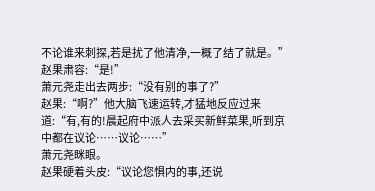不论谁来刺探,若是扰了他清净,一概了结了就是。”
赵果肃容:“是!”
萧元尧走出去两步:“没有别的事了?”
赵果:“啊?”他大脑飞速运转,才猛地反应过来道:“有,有的!晨起府中派人去采买新鲜菜果,听到京中都在议论……议论……”
萧元尧眯眼。
赵果硬着头皮:“议论您惧内的事,还说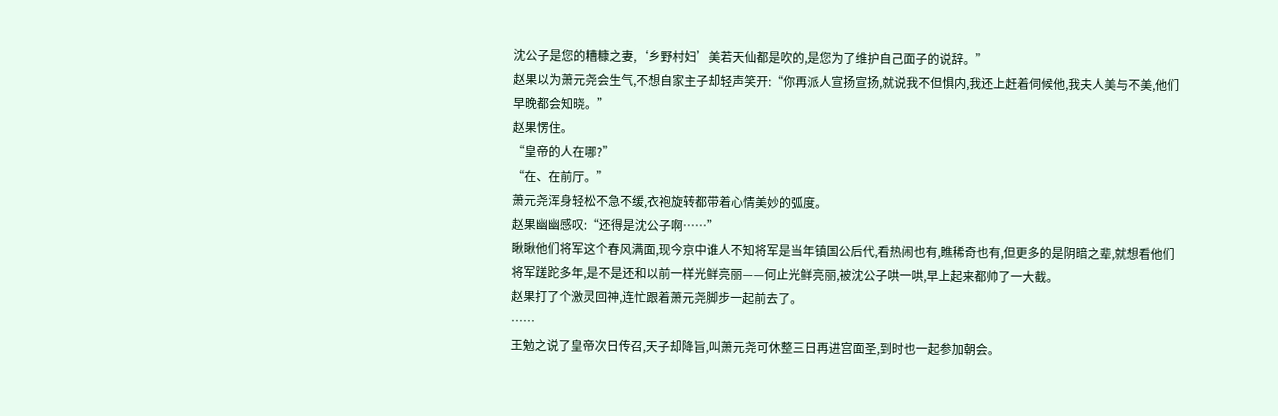沈公子是您的糟糠之妻,‘乡野村妇’美若天仙都是吹的,是您为了维护自己面子的说辞。”
赵果以为萧元尧会生气,不想自家主子却轻声笑开:“你再派人宣扬宣扬,就说我不但惧内,我还上赶着伺候他,我夫人美与不美,他们早晚都会知晓。”
赵果愣住。
“皇帝的人在哪?”
“在、在前厅。”
萧元尧浑身轻松不急不缓,衣袍旋转都带着心情美妙的弧度。
赵果幽幽感叹:“还得是沈公子啊……”
瞅瞅他们将军这个春风满面,现今京中谁人不知将军是当年镇国公后代,看热闹也有,瞧稀奇也有,但更多的是阴暗之辈,就想看他们将军蹉跎多年,是不是还和以前一样光鲜亮丽——何止光鲜亮丽,被沈公子哄一哄,早上起来都帅了一大截。
赵果打了个激灵回神,连忙跟着萧元尧脚步一起前去了。
……
王勉之说了皇帝次日传召,天子却降旨,叫萧元尧可休整三日再进宫面圣,到时也一起参加朝会。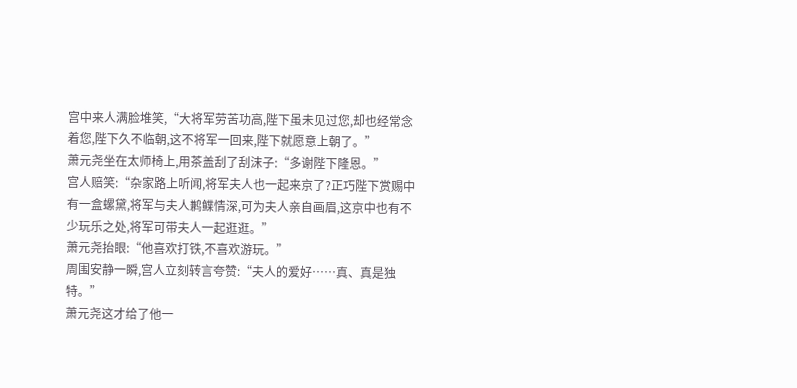宫中来人满脸堆笑,“大将军劳苦功高,陛下虽未见过您,却也经常念着您,陛下久不临朝,这不将军一回来,陛下就愿意上朝了。”
萧元尧坐在太师椅上,用茶盖刮了刮沫子:“多谢陛下隆恩。”
宫人赔笑:“杂家路上听闻,将军夫人也一起来京了?正巧陛下赏赐中有一盒螺黛,将军与夫人鹣鲽情深,可为夫人亲自画眉,这京中也有不少玩乐之处,将军可带夫人一起逛逛。”
萧元尧抬眼:“他喜欢打铁,不喜欢游玩。”
周围安静一瞬,宫人立刻转言夸赞:“夫人的爱好……真、真是独特。”
萧元尧这才给了他一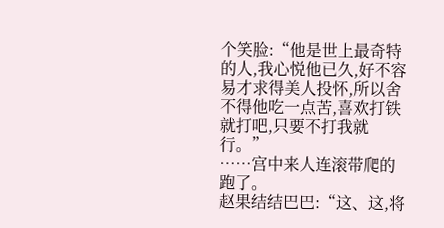个笑脸:“他是世上最奇特的人,我心悦他已久,好不容易才求得美人投怀,所以舍不得他吃一点苦,喜欢打铁就打吧,只要不打我就行。”
……宫中来人连滚带爬的跑了。
赵果结结巴巴:“这、这,将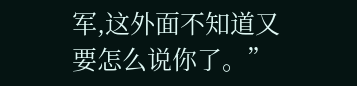军,这外面不知道又要怎么说你了。”